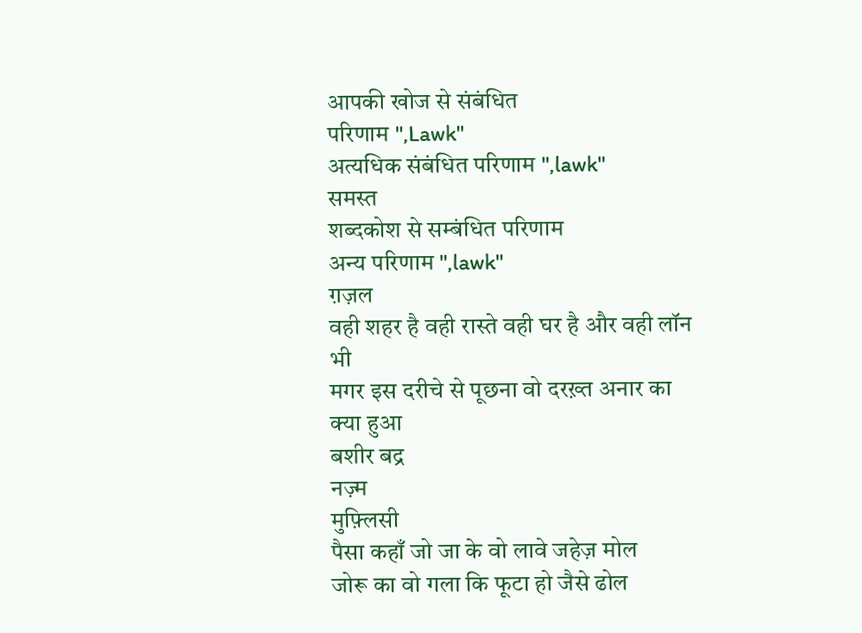आपकी खोज से संबंधित
परिणाम ",Lawk"
अत्यधिक संबंधित परिणाम ",lawk"
समस्त
शब्दकोश से सम्बंधित परिणाम
अन्य परिणाम ",lawk"
ग़ज़ल
वही शहर है वही रास्ते वही घर है और वही लॉन भी
मगर इस दरीचे से पूछना वो दरख़्त अनार का क्या हुआ
बशीर बद्र
नज़्म
मुफ़्लिसी
पैसा कहाँ जो जा के वो लावे जहेज़ मोल
जोरू का वो गला कि फूटा हो जैसे ढोल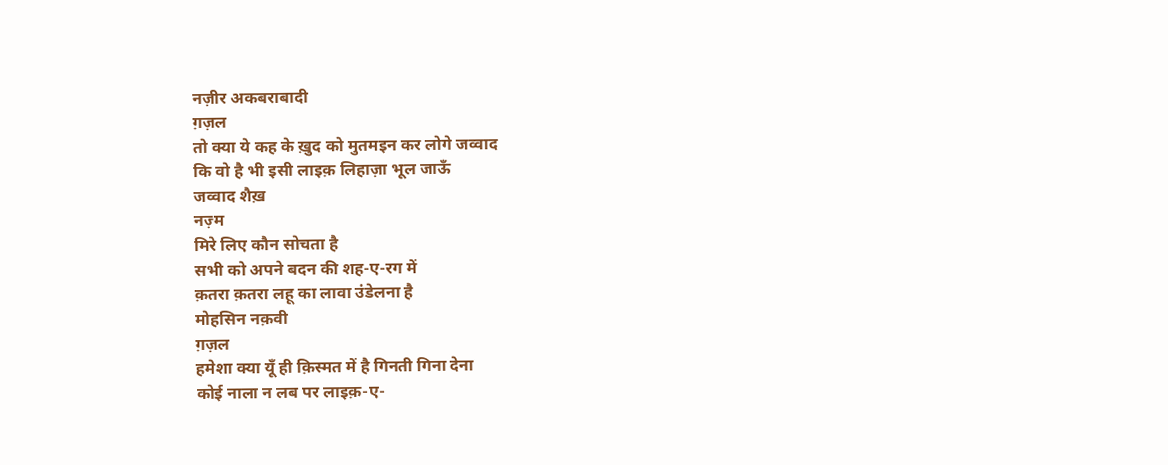नज़ीर अकबराबादी
ग़ज़ल
तो क्या ये कह के ख़ुद को मुतमइन कर लोगे जव्वाद
कि वो है भी इसी लाइक़ लिहाज़ा भूल जाऊँ
जव्वाद शैख़
नज़्म
मिरे लिए कौन सोचता है
सभी को अपने बदन की शह-ए-रग में
क़तरा क़तरा लहू का लावा उंडेलना है
मोहसिन नक़वी
ग़ज़ल
हमेशा क्या यूँ ही क़िस्मत में है गिनती गिना देना
कोई नाला न लब पर लाइक़-ए-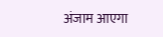अंजाम आएगा